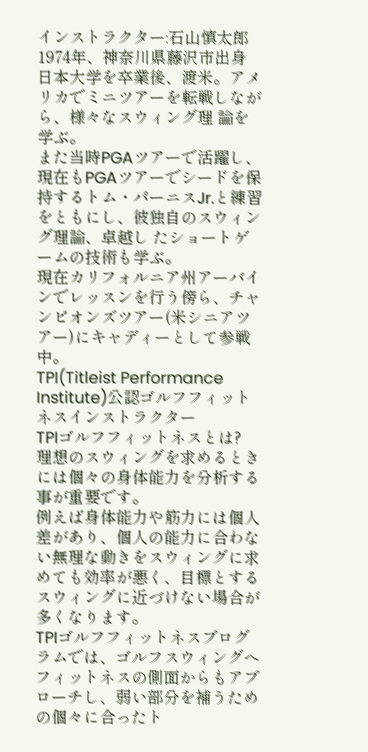インストラクター:石山慎太郎
1974年、神奈川県藤沢市出身
日本大学を卒業後、渡米。アメリカでミニツアーを転戦しながら、様々なスウィング理 論を学ぶ。
また当時PGAツアーで活躍し、現在もPGAツアーでシードを保持するトム・パーニスJr.と練習をともにし、彼独自のスウィング理論、卓越し たショートゲームの技術も学ぶ。
現在カリフォルニア州アーバインでレッスンを行う傍ら、チャンピオンズツアー(米シニアツアー)にキャディーとして参戦中。
TPI(Titleist Performance Institute)公認ゴルフフィットネスインストラクター
TPIゴルフフィットネスとは?
理想のスウィングを求めるときには個々の身体能力を分析する事が重要です。
例えば身体能力や筋力には個人差があり、個人の能力に合わない無理な動きをスウィングに求めても効率が悪く、目標とするスウィングに近づけない場合が多くなります。
TPIゴルフフィットネスプログラムでは、ゴルフスウィングへフィットネスの側面からもアプローチし、弱い部分を補うための個々に合ったト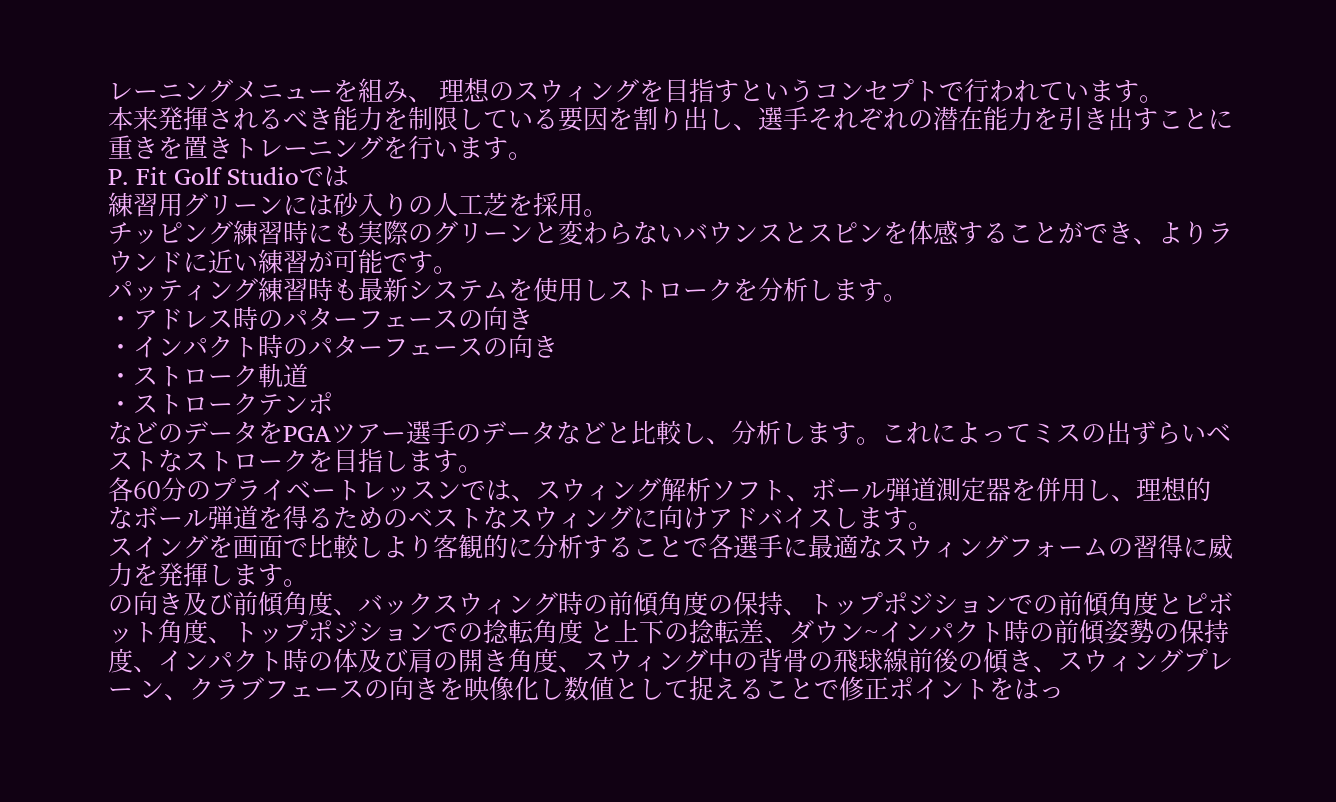レーニングメニューを組み、 理想のスウィングを目指すというコンセプトで行われています。
本来発揮されるべき能力を制限している要因を割り出し、選手それぞれの潜在能力を引き出すことに重きを置きトレーニングを行います。
P. Fit Golf Studioでは
練習用グリーンには砂入りの人工芝を採用。
チッピング練習時にも実際のグリーンと変わらないバウンスとスピンを体感することができ、よりラウンドに近い練習が可能です。
パッティング練習時も最新システムを使用しストロークを分析します。
・アドレス時のパターフェースの向き
・インパクト時のパターフェースの向き
・ストローク軌道
・ストロークテンポ
などのデータをPGAツアー選手のデータなどと比較し、分析します。これによってミスの出ずらいベストなストロークを目指します。
各60分のプライベートレッスンでは、スウィング解析ソフト、ボール弾道測定器を併用し、理想的なボール弾道を得るためのベストなスウィングに向けアドバイスします。
スイングを画面で比較しより客観的に分析することで各選手に最適なスウィングフォームの習得に威力を発揮します。
の向き及び前傾角度、バックスウィング時の前傾角度の保持、トップポジションでの前傾角度とピボット角度、トップポジションでの捻転角度 と上下の捻転差、ダウン~インパクト時の前傾姿勢の保持度、インパクト時の体及び肩の開き角度、スウィング中の背骨の飛球線前後の傾き、スウィングプレー ン、クラブフェースの向きを映像化し数値として捉えることで修正ポイントをはっ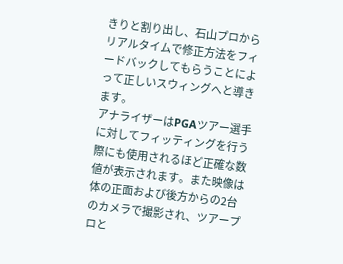きりと割り出し、石山プロからリアルタイムで修正方法をフィードバックしてもらうことによって正しいスウィングへと導きます。
アナライザーはPGAツアー選手に対してフィッティングを行う際にも使用されるほど正確な数値が表示されます。また映像は体の正面および後方からの2台のカメラで撮影され、ツアープロと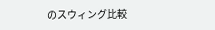のスウィング比較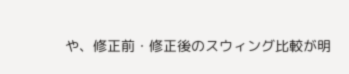や、修正前・修正後のスウィング比較が明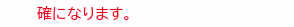確になります。